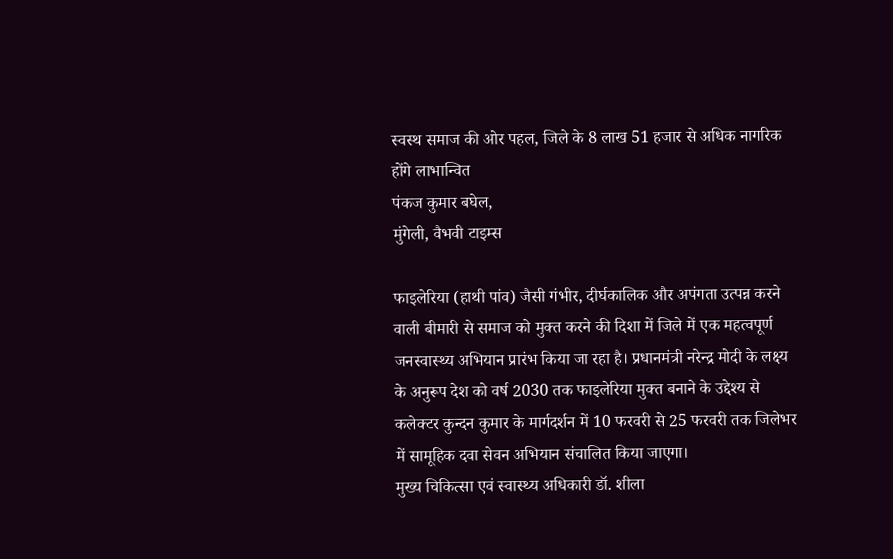स्वस्थ समाज की ओर पहल, जिले के 8 लाख 51 हजार से अधिक नागरिक होंगे लाभान्वित
पंकज कुमार बघेल,
मुंगेली, वैभवी टाइम्स

फाइलेरिया (हाथी पांव) जैसी गंभीर, दीर्घकालिक और अपंगता उत्पन्न करने वाली बीमारी से समाज को मुक्त करने की दिशा में जिले में एक महत्वपूर्ण जनस्वास्थ्य अभियान प्रारंभ किया जा रहा है। प्रधानमंत्री नरेन्द्र मोदी के लक्ष्य के अनुरूप देश को वर्ष 2030 तक फाइलेरिया मुक्त बनाने के उद्देश्य से कलेक्टर कुन्दन कुमार के मार्गदर्शन में 10 फरवरी से 25 फरवरी तक जिलेभर में सामूहिक दवा सेवन अभियान संचालित किया जाएगा।
मुख्य चिकित्सा एवं स्वास्थ्य अधिकारी डॉ. शीला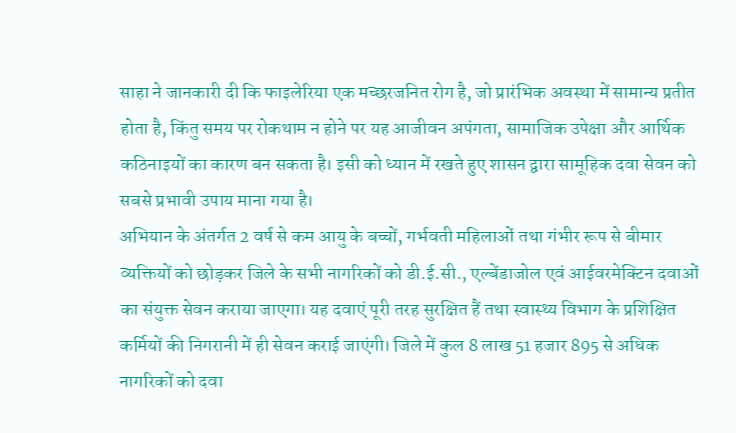साहा ने जानकारी दी कि फाइलेरिया एक मच्छरजनित रोग है, जो प्रारंभिक अवस्था में सामान्य प्रतीत होता है, किंतु समय पर रोकथाम न होने पर यह आजीवन अपंगता, सामाजिक उपेक्षा और आर्थिक कठिनाइयों का कारण बन सकता है। इसी को ध्यान में रखते हुए शासन द्वारा सामूहिक दवा सेवन को सबसे प्रभावी उपाय माना गया है।
अभियान के अंतर्गत 2 वर्ष से कम आयु के बच्चों, गर्भवती महिलाओं तथा गंभीर रूप से बीमार व्यक्तियों को छोड़कर जिले के सभी नागरिकों को डी.ई.सी., एल्बेंडाजोल एवं आईवरमेक्टिन दवाओं का संयुक्त सेवन कराया जाएगा। यह दवाएं पूरी तरह सुरक्षित हैं तथा स्वास्थ्य विभाग के प्रशिक्षित कर्मियों की निगरानी में ही सेवन कराई जाएंगी। जिले में कुल 8 लाख 51 हजार 895 से अधिक नागरिकों को दवा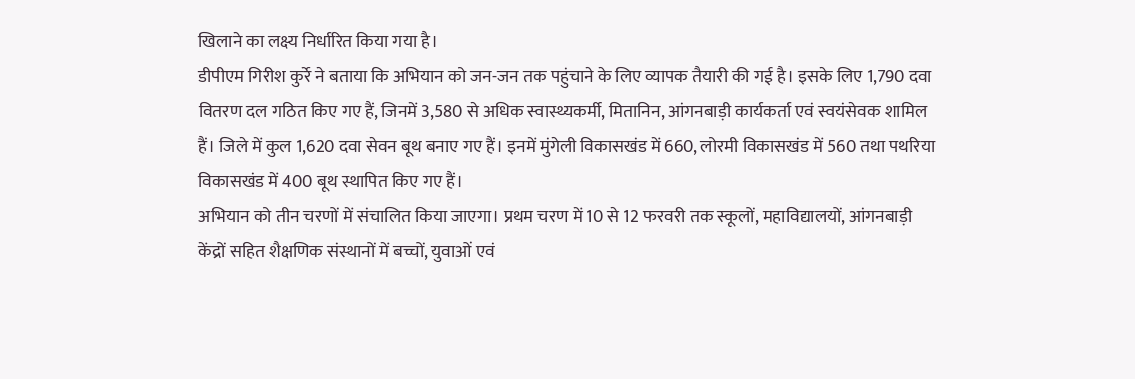खिलाने का लक्ष्य निर्धारित किया गया है।
डीपीएम गिरीश कुर्रे ने बताया कि अभियान को जन-जन तक पहुंचाने के लिए व्यापक तैयारी की गई है। इसके लिए 1,790 दवा वितरण दल गठित किए गए हैं, जिनमें 3,580 से अधिक स्वास्थ्यकर्मी, मितानिन, आंगनबाड़ी कार्यकर्ता एवं स्वयंसेवक शामिल हैं। जिले में कुल 1,620 दवा सेवन बूथ बनाए गए हैं। इनमें मुंगेली विकासखंड में 660, लोरमी विकासखंड में 560 तथा पथरिया विकासखंड में 400 बूथ स्थापित किए गए हैं।
अभियान को तीन चरणों में संचालित किया जाएगा। प्रथम चरण में 10 से 12 फरवरी तक स्कूलों, महाविद्यालयों, आंगनबाड़ी केंद्रों सहित शैक्षणिक संस्थानों में बच्चों, युवाओं एवं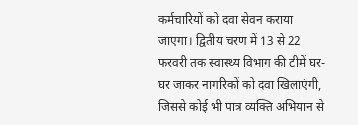कर्मचारियों को दवा सेवन कराया जाएगा। द्वितीय चरण में 13 से 22 फरवरी तक स्वास्थ्य विभाग की टीमें घर-घर जाकर नागरिकों को दवा खिलाएंगी, जिससे कोई भी पात्र व्यक्ति अभियान से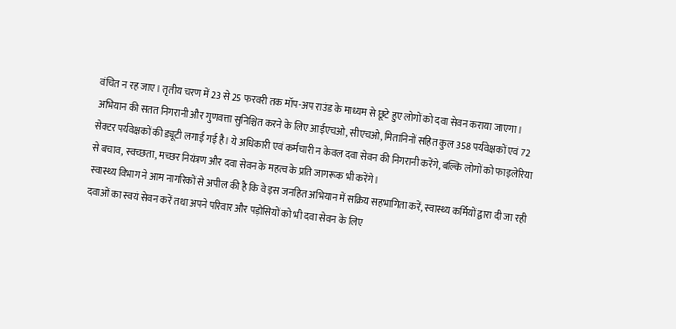वंचित न रह जाए। तृतीय चरण में 23 से 25 फरवरी तक मॉप-अप राउंड के माध्यम से छूटे हुए लोगों को दवा सेवन कराया जाएगा।
अभियान की सतत निगरानी और गुणवत्ता सुनिश्चित करने के लिए आईएचओ, सीएचओ, मितानिनों सहित कुल 358 पर्यवेक्षकों एवं 72 सेक्टर पर्यवेक्षकों की ड्यूटी लगाई गई है। ये अधिकारी एवं कर्मचारी न केवल दवा सेवन की निगरानी करेंगे, बल्कि लोगों को फाइलेरिया से बचाव, स्वच्छता, मच्छर नियंत्रण और दवा सेवन के महत्व के प्रति जागरूक भी करेंगे।
स्वास्थ्य विभाग ने आम नागरिकों से अपील की है कि वे इस जनहित अभियान में सक्रिय सहभागिता करें, स्वास्थ्य कर्मियों द्वारा दी जा रही दवाओं का स्वयं सेवन करें तथा अपने परिवार और पड़ोसियों को भी दवा सेवन के लिए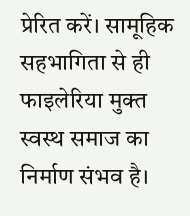प्रेरित करें। सामूहिक सहभागिता से ही फाइलेरिया मुक्त स्वस्थ समाज का निर्माण संभव है।